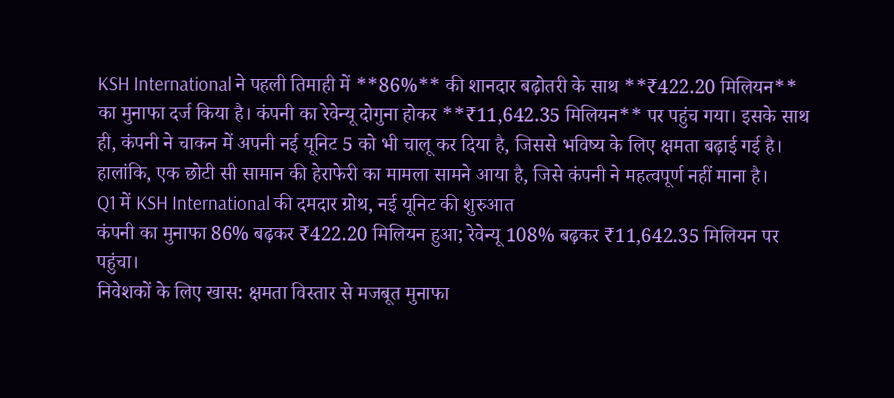KSH International ने पहली तिमाही में **86%** की शानदार बढ़ोतरी के साथ **₹422.20 मिलियन** का मुनाफा दर्ज किया है। कंपनी का रेवेन्यू दोगुना होकर **₹11,642.35 मिलियन** पर पहुंच गया। इसके साथ ही, कंपनी ने चाकन में अपनी नई यूनिट 5 को भी चालू कर दिया है, जिससे भविष्य के लिए क्षमता बढ़ाई गई है। हालांकि, एक छोटी सी सामान की हेराफेरी का मामला सामने आया है, जिसे कंपनी ने महत्वपूर्ण नहीं माना है।
Q1 में KSH International की दमदार ग्रोथ, नई यूनिट की शुरुआत
कंपनी का मुनाफा 86% बढ़कर ₹422.20 मिलियन हुआ; रेवेन्यू 108% बढ़कर ₹11,642.35 मिलियन पर पहुंचा।
निवेशकों के लिए खास: क्षमता विस्तार से मजबूत मुनाफा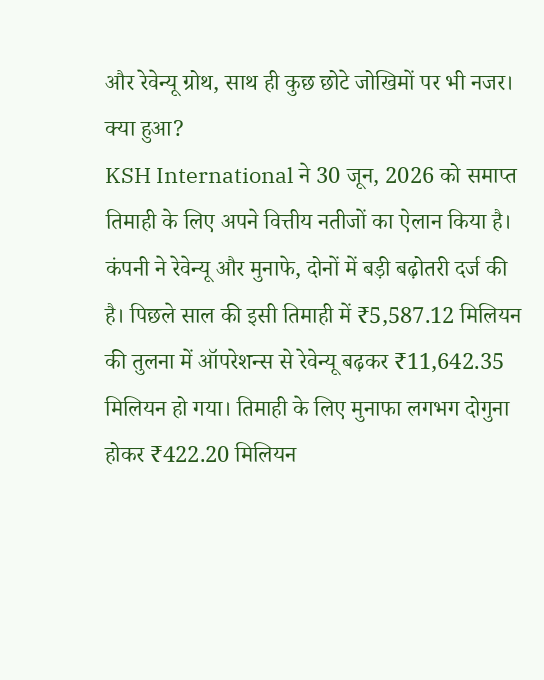और रेवेन्यू ग्रोथ, साथ ही कुछ छोटे जोखिमों पर भी नजर।
क्या हुआ?
KSH International ने 30 जून, 2026 को समाप्त तिमाही के लिए अपने वित्तीय नतीजों का ऐलान किया है। कंपनी ने रेवेन्यू और मुनाफे, दोनों में बड़ी बढ़ोतरी दर्ज की है। पिछले साल की इसी तिमाही में ₹5,587.12 मिलियन की तुलना में ऑपरेशन्स से रेवेन्यू बढ़कर ₹11,642.35 मिलियन हो गया। तिमाही के लिए मुनाफा लगभग दोगुना होकर ₹422.20 मिलियन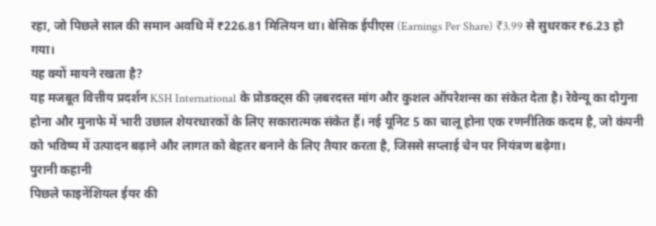रहा, जो पिछले साल की समान अवधि में ₹226.81 मिलियन था। बेसिक ईपीएस (Earnings Per Share) ₹3.99 से सुधरकर ₹6.23 हो गया।
यह क्यों मायने रखता है?
यह मजबूत वित्तीय प्रदर्शन KSH International के प्रोडक्ट्स की ज़बरदस्त मांग और कुशल ऑपरेशन्स का संकेत देता है। रेवेन्यू का दोगुना होना और मुनाफे में भारी उछाल शेयरधारकों के लिए सकारात्मक संकेत हैं। नई यूनिट 5 का चालू होना एक रणनीतिक कदम है, जो कंपनी को भविष्य में उत्पादन बढ़ाने और लागत को बेहतर बनाने के लिए तैयार करता है, जिससे सप्लाई चेन पर नियंत्रण बढ़ेगा।
पुरानी कहानी
पिछले फाइनेंशियल ईयर की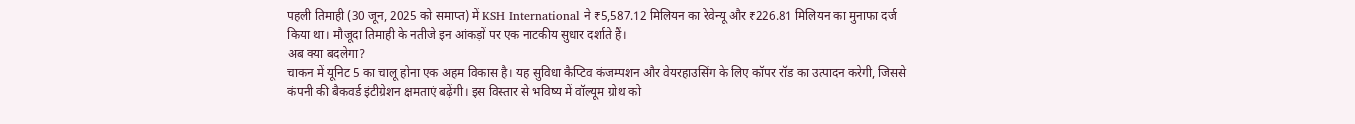पहली तिमाही (30 जून, 2025 को समाप्त) में KSH International ने ₹5,587.12 मिलियन का रेवेन्यू और ₹226.81 मिलियन का मुनाफा दर्ज किया था। मौजूदा तिमाही के नतीजे इन आंकड़ों पर एक नाटकीय सुधार दर्शाते हैं।
अब क्या बदलेगा?
चाकन में यूनिट 5 का चालू होना एक अहम विकास है। यह सुविधा कैप्टिव कंजम्पशन और वेयरहाउसिंग के लिए कॉपर रॉड का उत्पादन करेगी, जिससे कंपनी की बैकवर्ड इंटीग्रेशन क्षमताएं बढ़ेंगी। इस विस्तार से भविष्य में वॉल्यूम ग्रोथ को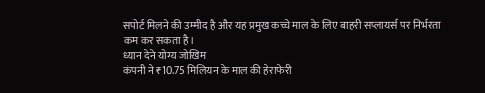सपोर्ट मिलने की उम्मीद है और यह प्रमुख कच्चे माल के लिए बाहरी सप्लायर्स पर निर्भरता कम कर सकता है।
ध्यान देने योग्य जोखिम
कंपनी ने ₹10.75 मिलियन के माल की हेराफेरी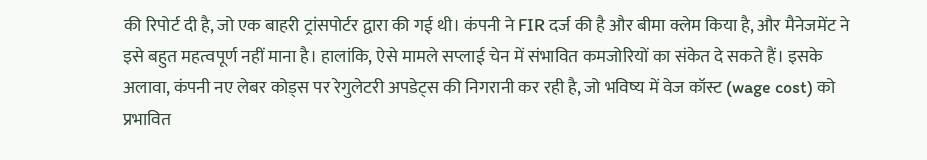की रिपोर्ट दी है, जो एक बाहरी ट्रांसपोर्टर द्वारा की गई थी। कंपनी ने FIR दर्ज की है और बीमा क्लेम किया है, और मैनेजमेंट ने इसे बहुत महत्वपूर्ण नहीं माना है। हालांकि, ऐसे मामले सप्लाई चेन में संभावित कमजोरियों का संकेत दे सकते हैं। इसके अलावा, कंपनी नए लेबर कोड्स पर रेगुलेटरी अपडेट्स की निगरानी कर रही है, जो भविष्य में वेज कॉस्ट (wage cost) को प्रभावित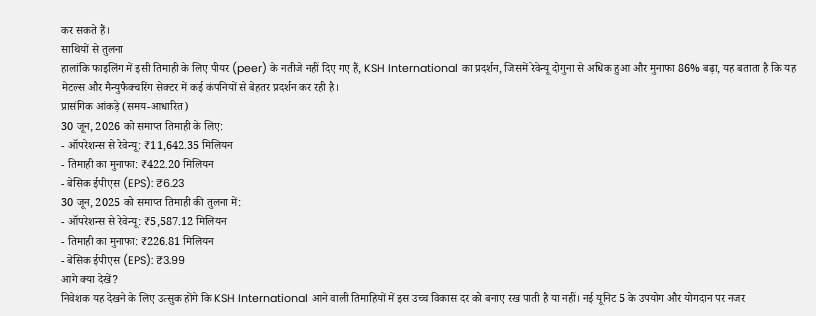कर सकते हैं।
साथियों से तुलना
हालांकि फाइलिंग में इसी तिमाही के लिए पीयर (peer) के नतीजे नहीं दिए गए हैं, KSH International का प्रदर्शन, जिसमें रेवेन्यू दोगुना से अधिक हुआ और मुनाफा 86% बढ़ा, यह बताता है कि यह मेटल्स और मैन्युफैक्चरिंग सेक्टर में कई कंपनियों से बेहतर प्रदर्शन कर रही है।
प्रासंगिक आंकड़े (समय-आधारित)
30 जून, 2026 को समाप्त तिमाही के लिए:
- ऑपरेशन्स से रेवेन्यू: ₹11,642.35 मिलियन
- तिमाही का मुनाफा: ₹422.20 मिलियन
- बेसिक ईपीएस (EPS): ₹6.23
30 जून, 2025 को समाप्त तिमाही की तुलना में:
- ऑपरेशन्स से रेवेन्यू: ₹5,587.12 मिलियन
- तिमाही का मुनाफा: ₹226.81 मिलियन
- बेसिक ईपीएस (EPS): ₹3.99
आगे क्या देखें?
निवेशक यह देखने के लिए उत्सुक होंगे कि KSH International आने वाली तिमाहियों में इस उच्च विकास दर को बनाए रख पाती है या नहीं। नई यूनिट 5 के उपयोग और योगदान पर नजर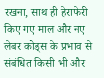रखना, साथ ही हेराफेरी किए गए माल और नए लेबर कोड्स के प्रभाव से संबंधित किसी भी और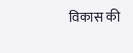विकास की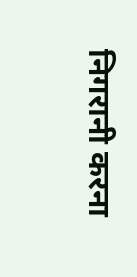निगरानी करना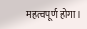महत्वपूर्ण होगा।